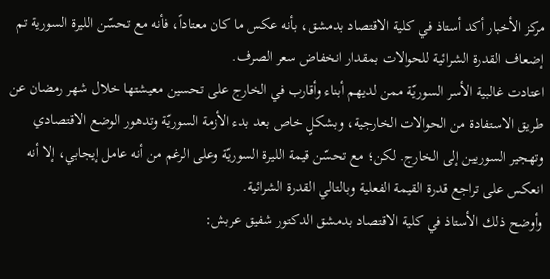مركز الأخبار أكد أستاذ في كلية الاقتصاد بدمشق، بأنه عكس ما كان معتاداً، فأنه مع تحسّن الليرة السورية تم إضعاف القدرة الشرائية للحوالات بمقدار انخفاض سعر الصرف.
اعتادت غالبية الأسر السوريّة ممن لديهم أبناء وأقارب في الخارج على تحسين معيشتها خلال شهر رمضان عن طريق الاستفادة من الحوالات الخارجية، وبشكلٍ خاص بعد بدء الأزمة السوريّة وتدهور الوضع الاقتصادي وتهجير السوريين إلى الخارج. لكن؛ مع تحسّن قيمة الليرة السوريّة وعلى الرغم من أنه عامل إيجابي، إلا أنه انعكس على تراجع قدرة القيمة الفعلية وبالتالي القدرة الشرائية.
وأوضح ذلك الأستاذ في كلية الاقتصاد بدمشق الدكتور شفيق عربش: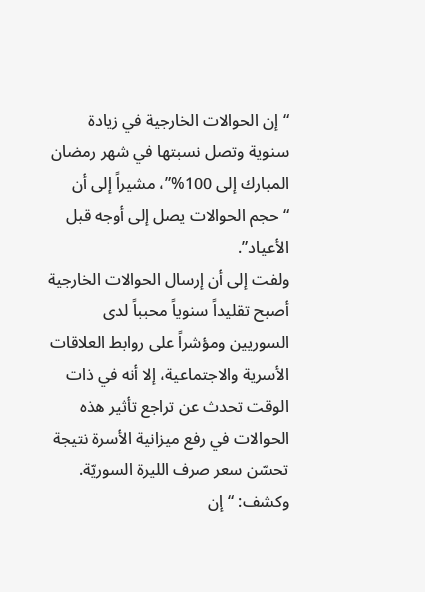“إن الحوالات الخارجية في زيادة سنوية وتصل نسبتها في شهر رمضان المبارك إلى 100%”، مشيراً إلى أن “حجم الحوالات يصل إلى أوجه قبل الأعياد”.
ولفت إلى أن إرسال الحوالات الخارجية أصبح تقليداً سنوياً محبباً لدى السوريين ومؤشراً على روابط العلاقات الأسرية والاجتماعية، إلا أنه في ذات الوقت تحدث عن تراجع تأثير هذه الحوالات في رفع ميزانية الأسرة نتيجة تحسّن سعر صرف الليرة السوريّة.
وكشف: “إن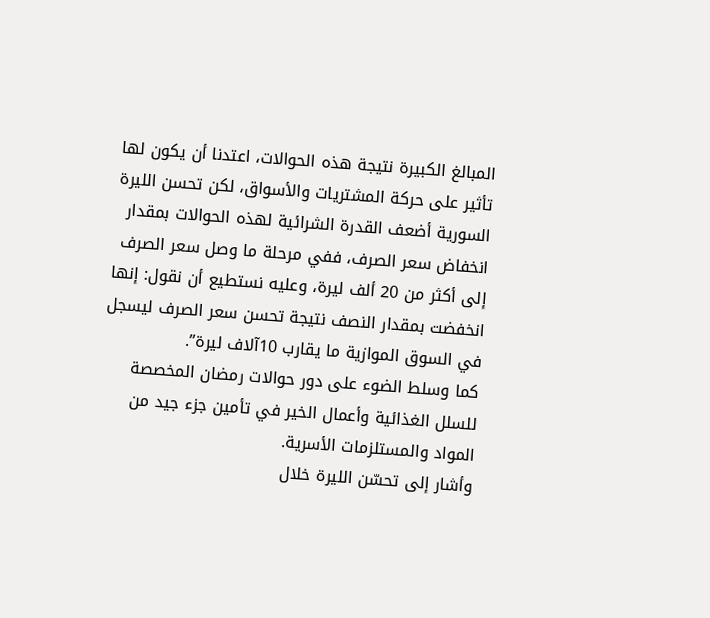المبالغ الكبيرة نتيجة هذه الحوالات، اعتدنا أن يكون لها تأثير على حركة المشتريات والأسواق، لكن تحسن الليرة السورية أضعف القدرة الشرائية لهذه الحوالات بمقدار انخفاض سعر الصرف، ففي مرحلة ما وصل سعر الصرف إلى أكثر من 20 ألف ليرة، وعليه نستطيع أن نقول: إنها انخفضت بمقدار النصف نتيجة تحسن سعر الصرف ليسجل في السوق الموازية ما يقارب 10آلاف ليرة”.
كما وسلط الضوء على دور حوالات رمضان المخصصة للسلل الغذائية وأعمال الخير في تأمين جزء جيد من المواد والمستلزمات الأسرية.
وأشار إلى تحسّن الليرة خلال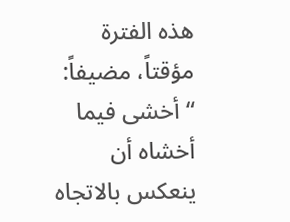هذه الفترة مؤقتاً، مضيفاً: “أخشى فيما أخشاه أن ينعكس بالاتجاه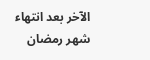الآخر بعد انتهاء شهر رمضان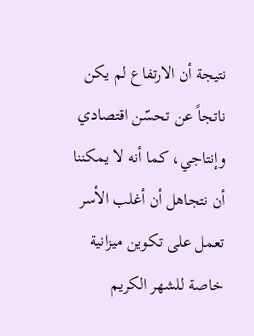نتيجة أن الارتفاع لم يكن ناتجاً عن تحسّن اقتصادي وإنتاجي، كما أنه لا يمكننا أن نتجاهل أن أغلب الأسر تعمل على تكوين ميزانية خاصة للشهر الكريم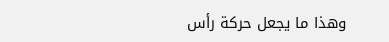وهذا ما يجعل حركة رأس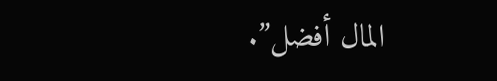المال أفضل”.